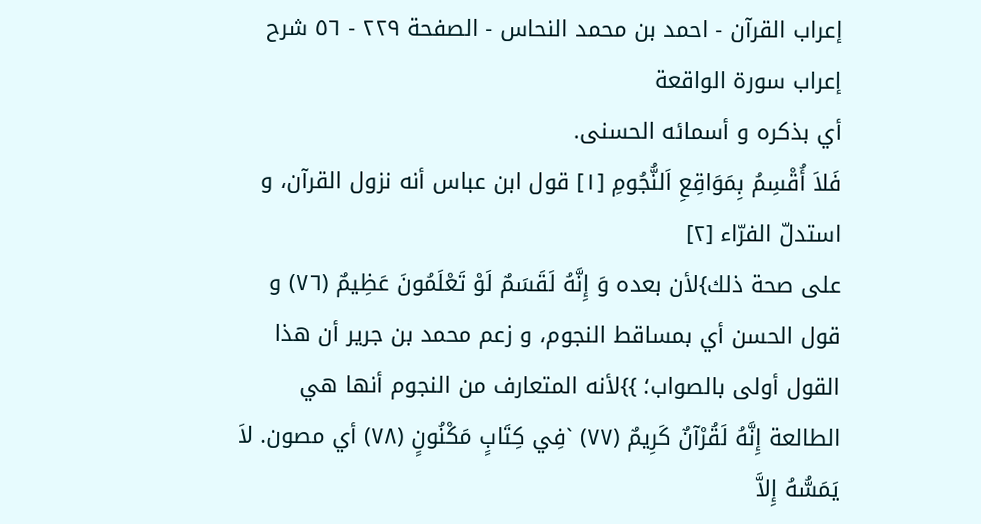إعراب القرآن - احمد بن محمد النحاس - الصفحة ٢٢٩ - ٥٦ شرح إعراب سورة الواقعة
أي بذكره و أسمائه الحسنى.
فَلاَ أُقْسِمُ بِمَوَاقِعِ اَلنُّجُومِ [١] قول ابن عباس أنه نزول القرآن، و استدلّ الفرّاء [٢]
على صحة ذلك}لأن بعده وَ إِنَّهُ لَقَسَمٌ لَوْ تَعْلَمُونَ عَظِيمٌ (٧٦) و قول الحسن أي بمساقط النجوم، و زعم محمد بن جرير أن هذا القول أولى بالصواب؛ }}لأنه المتعارف من النجوم أنها هي الطالعة إِنَّهُ لَقُرْآنٌ كَرِيمٌ (٧٧) `فِي كِتَابٍ مَكْنُونٍ (٧٨) أي مصون. لاَ يَمَسُّهُ إِلاَّ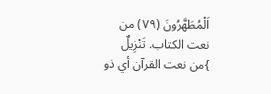اَلْمُطَهَّرُونَ (٧٩) من نعت الكتاب. تَنْزِيلٌ }من نعت القرآن أي ذو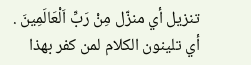تنزيل أي منزّل مِنْ رَبِّ اَلْعَالَمِينَ .
أي تلينون الكلام لمن كفر بهذا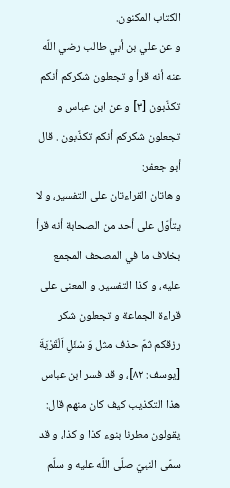الكتاب المكنون.
و عن علي بن أبي طالب رضي اللّه عنه أنه قرأ و تجعلون شكركم أنكم تكذّبون [٣] و عن ابن عباس و تجعلون شكركم أنكم تكذّبون . قال أبو جعفر:
و هاتان القراءتان على التفسير، و لا يتأوّل على أحد من الصحابة أنه قرأ بخلاف ما في المصحف المجمع عليه، و كذا التفسير. و المعنى على قراءة الجماعة و تجعلون شكر رزقكم ثمّ حذف مثل وَ سْئَلِ اَلْقَرْيَةَ [يوسف: ٨٢]، و قد فسر ابن عباس هذا التكذيب كيف كان منهم قال: يقولون مطرنا بنوء كذا و كذا، و قد سمّى النبيّ صلّى اللّه عليه و سلّم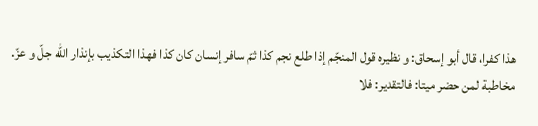هذا كفرا، قال أبو إسحاق: و نظيره قول المنجّم إذا طلع نجم كذا ثمّ سافر إنسان كان كذا فهذا التكذيب بإنذار اللّه جلّ و عزّ.
مخاطبة لمن حضر ميتا: فالتقدير: فلا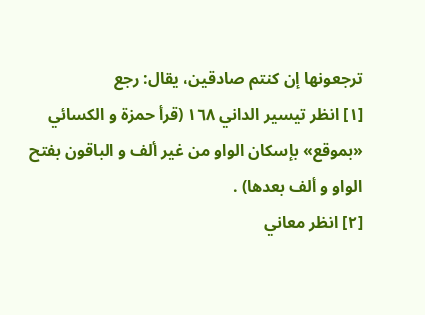ترجعونها إن كنتم صادقين، يقال: رجع
[١] انظر تيسير الداني ١٦٨ (قرأ حمزة و الكسائي «بموقع» بإسكان الواو من غير ألف و الباقون بفتح الواو و ألف بعدها) .
[٢] انظر معاني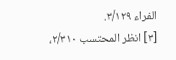الفراء ٣/١٢٩.
[٣] انظر المحتسب ٢/٣١٠،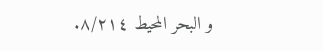و البحر المحيط ٨/٢١٤.